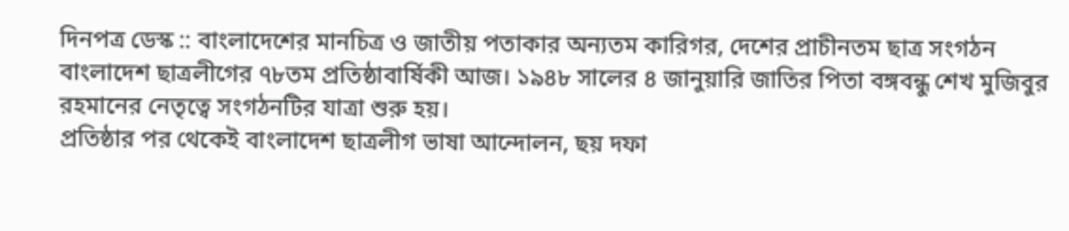দিনপত্র ডেস্ক :: বাংলাদেশের মানচিত্র ও জাতীয় পতাকার অন্যতম কারিগর, দেশের প্রাচীনতম ছাত্র সংগঠন বাংলাদেশ ছাত্রলীগের ৭৮তম প্রতিষ্ঠাবার্ষিকী আজ। ১৯৪৮ সালের ৪ জানুয়ারি জাতির পিতা বঙ্গবন্ধু শেখ মুজিবুর রহমানের নেতৃত্বে সংগঠনটির যাত্রা শুরু হয়।
প্রতিষ্ঠার পর থেকেই বাংলাদেশ ছাত্রলীগ ভাষা আন্দোলন, ছয় দফা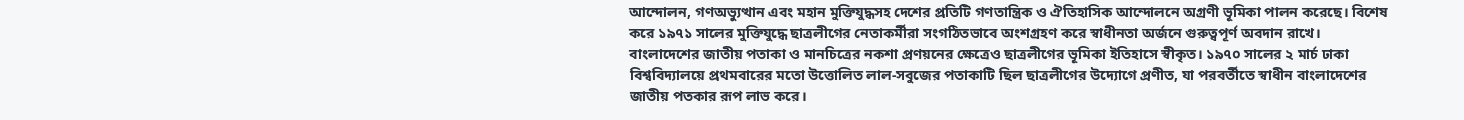আন্দোলন, গণঅভ্যুত্থান এবং মহান মুক্তিযুদ্ধসহ দেশের প্রতিটি গণতান্ত্রিক ও ঐতিহাসিক আন্দোলনে অগ্রণী ভূমিকা পালন করেছে। বিশেষ করে ১৯৭১ সালের মুক্তিযুদ্ধে ছাত্রলীগের নেতাকর্মীরা সংগঠিতভাবে অংশগ্রহণ করে স্বাধীনতা অর্জনে গুরুত্বপূর্ণ অবদান রাখে।
বাংলাদেশের জাতীয় পতাকা ও মানচিত্রের নকশা প্রণয়নের ক্ষেত্রেও ছাত্রলীগের ভূমিকা ইতিহাসে স্বীকৃত। ১৯৭০ সালের ২ মার্চ ঢাকা বিশ্ববিদ্যালয়ে প্রথমবারের মতো উত্তোলিত লাল-সবুজের পতাকাটি ছিল ছাত্রলীগের উদ্যোগে প্রণীত, যা পরবর্তীতে স্বাধীন বাংলাদেশের জাতীয় পতকার রূপ লাভ করে।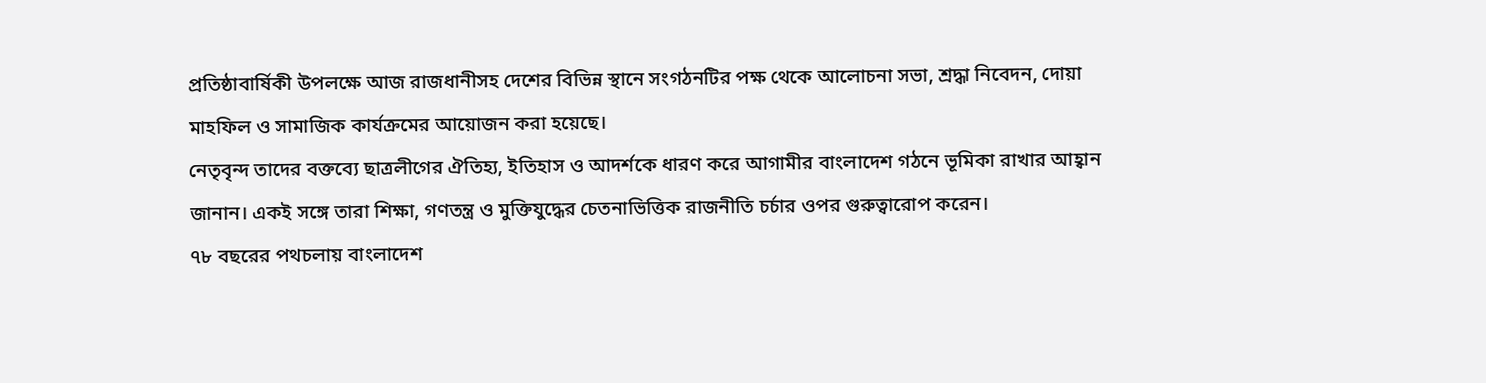প্রতিষ্ঠাবার্ষিকী উপলক্ষে আজ রাজধানীসহ দেশের বিভিন্ন স্থানে সংগঠনটির পক্ষ থেকে আলোচনা সভা, শ্রদ্ধা নিবেদন, দোয়া মাহফিল ও সামাজিক কার্যক্রমের আয়োজন করা হয়েছে।
নেতৃবৃন্দ তাদের বক্তব্যে ছাত্রলীগের ঐতিহ্য, ইতিহাস ও আদর্শকে ধারণ করে আগামীর বাংলাদেশ গঠনে ভূমিকা রাখার আহ্বান জানান। একই সঙ্গে তারা শিক্ষা, গণতন্ত্র ও মুক্তিযুদ্ধের চেতনাভিত্তিক রাজনীতি চর্চার ওপর গুরুত্বারোপ করেন।
৭৮ বছরের পথচলায় বাংলাদেশ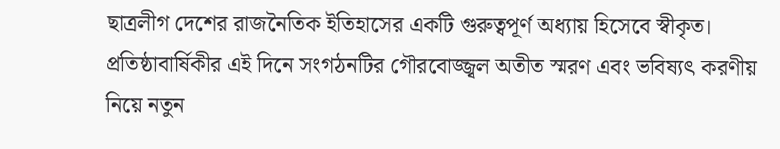ছাত্রলীগ দেশের রাজনৈতিক ইতিহাসের একটি গুরুত্বপূর্ণ অধ্যায় হিসেবে স্বীকৃত। প্রতিষ্ঠাবার্ষিকীর এই দিনে সংগঠনটির গৌরবোজ্জ্বল অতীত স্মরণ এবং ভবিষ্যৎ করণীয় নিয়ে নতুন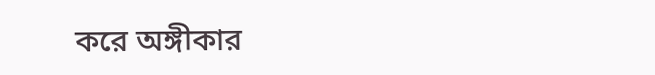করে অঙ্গীকার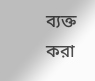ব্যক্ত করা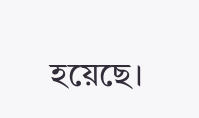হয়েছে।